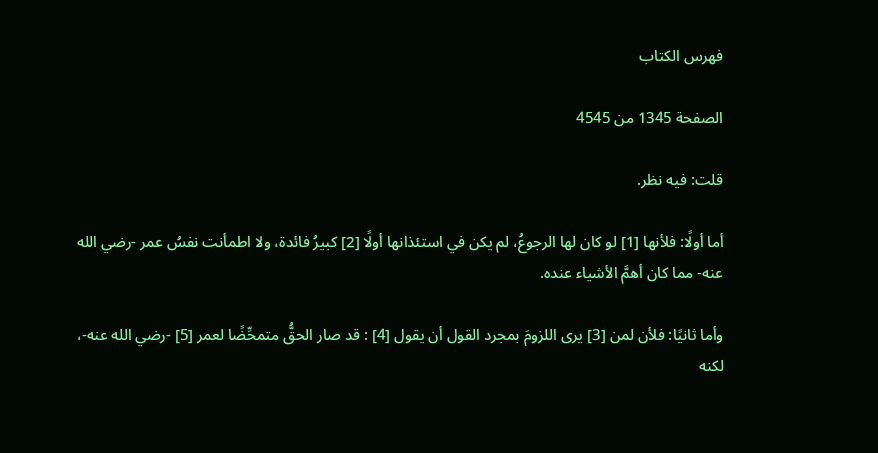فهرس الكتاب

الصفحة 1345 من 4545

قلت: فيه نظر.

أما أولًا: فلأنها [1] لو كان لها الرجوعُ، لم يكن في استئذانها أولًا [2] كبيرُ فائدة، ولا اطمأنت نفسُ عمر -رضي الله عنه- مما كان أهمَّ الأشياء عنده.

وأما ثانيًا: فلأن لمن [3] يرى اللزومَ بمجرد القول أن يقول [4] : قد صار الحقُّ متمحِّضًا لعمر [5] -رضي الله عنه-، لكنه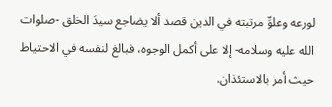لورعه وعلوِّ مرتبته في الدين قصد ألا يضاجع سيدَ الخلق -صلوات الله عليه وسلامه- إلا على أكمل الوجوه، فبالغ لنفسه في الاحتياط حيث أمر بالاستئذان.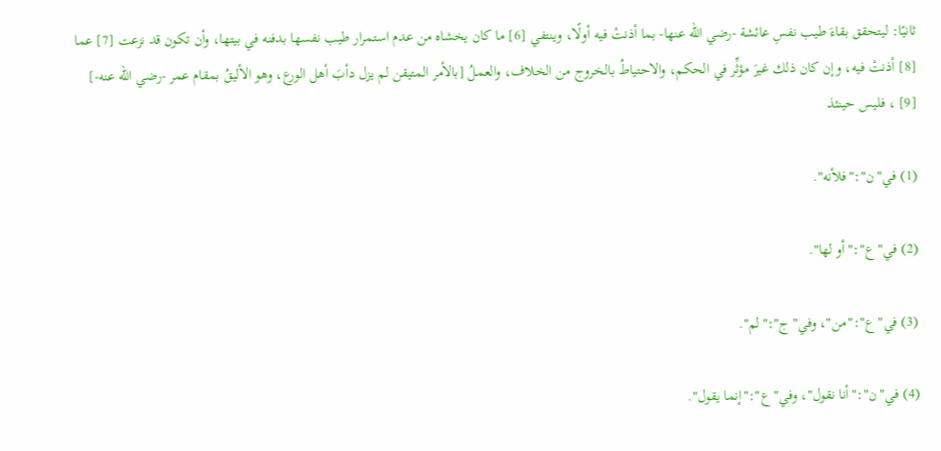ثانيًا: ليتحقق بقاءَ طيب نفسِ عائشة -رضي الله عنها- بما أذنتْ فيه أولًا، وينتفي [6] ما كان يخشاه من عدم استمرار طيب نفسها بدفنه في بيتها، وأن تكون قد نزعت [7] عما [8] أذنتْ فيه، وإن كان ذلك غيرَ مؤثِّر في الحكم، والاحتياطُ بالخروج من الخلاف، والعملُ [بالأمر المتيقن لم يزل دأبَ أهل الورع، وهو الأليقُ بمقام عمر -رضي الله عنه-] [9] ، فليس حينئذ

(1) في"ن":"فلأنه".

(2) في"ع":"أو لها".

(3) في"ع":"من"، وفي"ج":"لم".

(4) في"ن":"أنا نقول"، وفي"ع":"إنما يقول".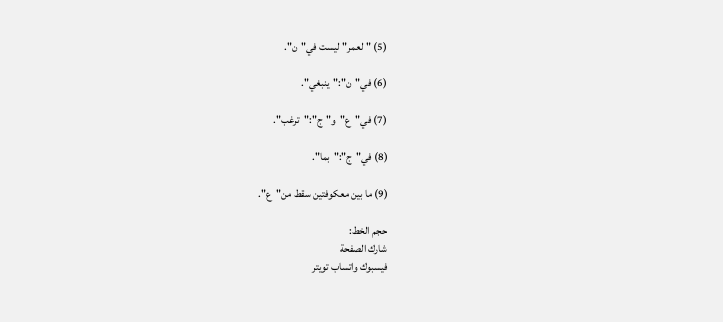(5) "لعمر"ليست في"ن".

(6) في"ن":"ينبغي".

(7) في"ع"و"ج":"ترغب".

(8) في"ج":"بما".

(9) ما بين معكوفتين سقط من"ع".

حجم الخط:
شارك الصفحة
فيسبوك واتساب تويتر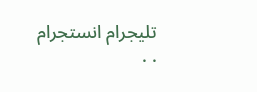تليجرام انستجرام
. .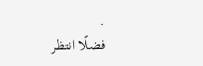.
فضلًا انتظر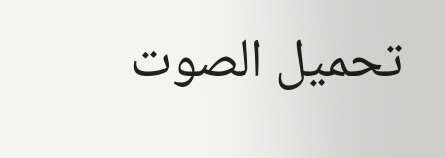تحميل الصوت